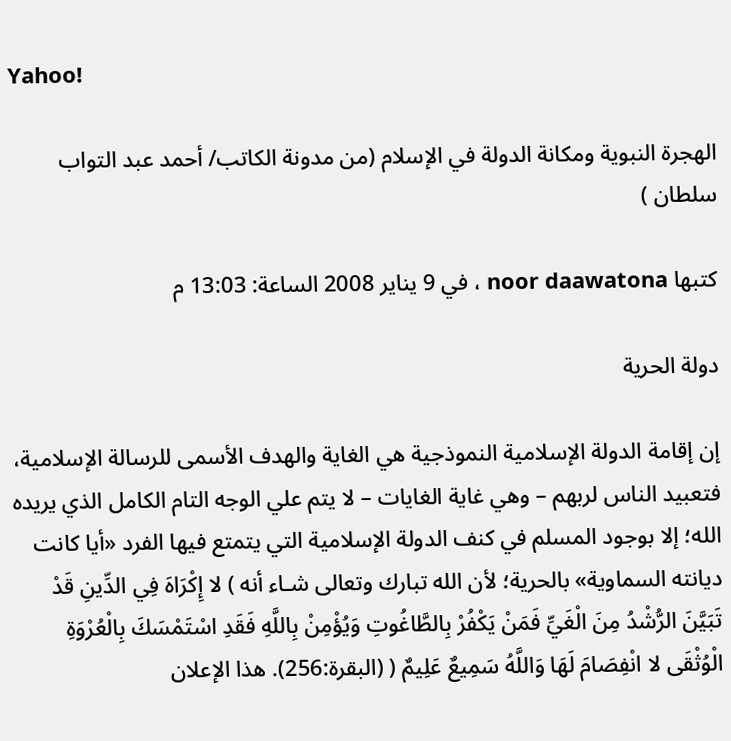Yahoo!

الهجرة النبوية ومكانة الدولة في الإسلام (من مدونة الكاتب/ أحمد عبد التواب سلطان )

كتبها noor daawatona ، في 9 يناير 2008 الساعة: 13:03 م

دولة الحرية

إن إقامة الدولة الإسلامية النموذجية هي الغاية والهدف الأسمى للرسالة الإسلامية، فتعبيد الناس لربهم – وهي غاية الغايات – لا يتم علي الوجه التام الكامل الذي يريده الله؛ إلا بوجود المسلم في كنف الدولة الإسلامية التي يتمتع فيها الفرد «أيا كانت ديانته السماوية» بالحرية؛ لأن الله تبارك وتعالى شـاء أنه ) لا إِكْرَاهَ فِي الدِّينِ قَدْ تَبَيَّنَ الرُّشْدُ مِنَ الْغَيِّ فَمَنْ يَكْفُرْ بِالطَّاغُوتِ وَيُؤْمِنْ بِاللَّهِ فَقَدِ اسْتَمْسَكَ بِالْعُرْوَةِ الْوُثْقَى لا انْفِصَامَ لَهَا وَاللَّهُ سَمِيعٌ عَلِيمٌ ( (البقرة:256). هذا الإعلان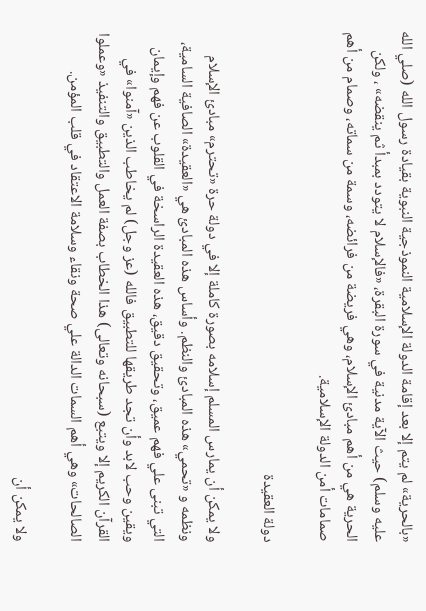«بالحرية» لم يتم إلا بعد إقامة الدولة الإسلامية النموذجية النبوية بقيادة رسول الله (صلي الله عليه وسلم) حيث الآية مدنية في سورة البقرة، «فالإسلام لا يتودد بمبدأ ثم ينقضه» ، ولكن الحرية هي من أهم مبادئ الإسلام، وهي فريضة من فرائضه، وسمة من سماته، وصمام من أهم صمامات أمن الدولة الإسلامية.

دولة العقيدة

ولا يمكن أن يمارس المسلم إسلامه بصورة كاملة إلا في دولة حرة «تحترم» مبادئ الإسلام ونظمه و «تحمي» هذه المبادئ والنظم. وأساس هذه المبادئ هي «العقيدة» الصافية السامية، التي تبنى علي فهم عميق، وتحقيق دقيق، هذه العقيدة الراسخة في القلوب عن فهم وإيمان ويقين وحب لابد وأن تجد طريقها للتطبيق فالله (عز وجل) لم يخاطب الذين «آمنوا» في القرآن الكريم إلا ويتبع (سبحانه وتعالى) هذا الخطاب بصفة العمل والتطبيق والتنفيذ «وعملوا الصالحات» وهي أهم السمات الدالة علي صحة ونقاء وسلامة الاعتقاد في قلب المؤمن.

ولا يمكن أن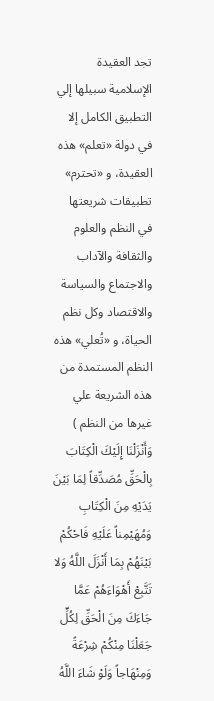تجد العقيدة الإسلامية سبيلها إلي التطبيق الكامل إلا في دولة «تعلم» هذه العقيدة، و «تحترم» تطبيقات شريعتها في النظم والعلوم والثقافة والآداب والاجتماع والسياسة والاقتصاد وكل نظم الحياة، و «تُعلي» هذه النظم المستمدة من هذه الشريعة علي غيرها من النظم ) وَأَنْزَلْنَا إِلَيْكَ الْكِتَابَ بِالْحَقِّ مُصَدِّقاً لِمَا بَيْنَ يَدَيْهِ مِنَ الْكِتَابِ وَمُهَيْمِناً عَلَيْهِ فَاحْكُمْ بَيْنَهُمْ بِمَا أَنْزَلَ اللَّهُ وَلا تَتَّبِعْ أَهْوَاءَهُمْ عَمَّا جَاءَكَ مِنَ الْحَقِّ لِكُلٍّ جَعَلْنَا مِنْكُمْ شِرْعَةً وَمِنْهَاجاً وَلَوْ شَاءَ اللَّهُ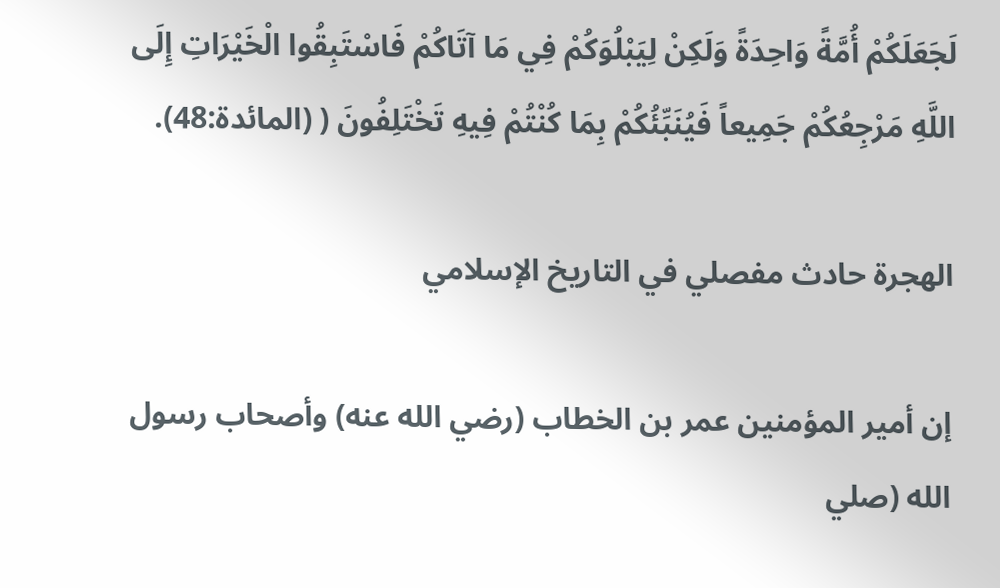لَجَعَلَكُمْ أُمَّةً وَاحِدَةً وَلَكِنْ لِيَبْلُوَكُمْ فِي مَا آتَاكُمْ فَاسْتَبِقُوا الْخَيْرَاتِ إِلَى اللَّهِ مَرْجِعُكُمْ جَمِيعاً فَيُنَبِّئُكُمْ بِمَا كُنْتُمْ فِيهِ تَخْتَلِفُونَ ( (المائدة:48).

الهجرة حادث مفصلي في التاريخ الإسلامي

إن أمير المؤمنين عمر بن الخطاب (رضي الله عنه) وأصحاب رسول الله (صلي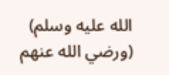الله عليه وسلم) (ورضي الله عنهم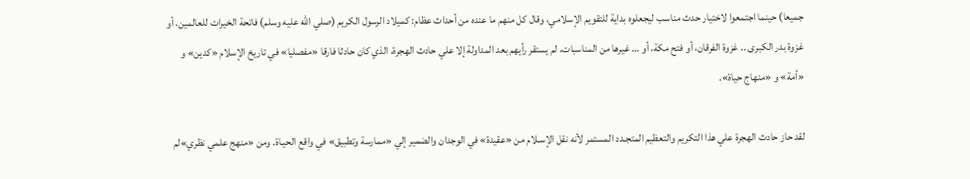جميعا) حينما اجتمعوا لاختيار حدث مناسب ليجعلوه بداية للتقويم الإسلامي، وقال كل منهم ما عنده من أحداث عظام: كميلاد الرسول الكريم (صلي الله عليه وسلم) فاتحة الخيرات للعالمين، أو غزوة بدر الكبرى .. غزوة الفرقان، أو فتح مكة، أو … غيرها من المناسبات، لم يستقر رأيهم بعد المداولة إلا علي حادث الهجرة، الذي كان حادثا فارقا «مفصليا» في تاريخ الإسلام «كدين» و «أمة» و «منهاج حياة».

لقد حاز حادث الهجرة علي هذا التكريم والتعظيم المتجـدد المستمر لأنه نقل الإسـلام من «عقيدة» في الوجدان والضمير إلي «ممارسة وتطبيق» في واقع الحيـاة. ومن «منهج علمي نظري»لم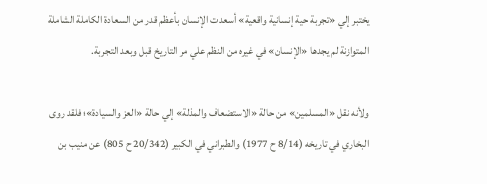يختبر إلي «تجربة حية إنسانية واقعية» أسعدت الإنسان بأعظم قدر من السعادة الكاملة الشاملة المتوازنة لم يجدها «الإنسان» في غيره من النظم علي مر التاريخ قبل وبعد التجربة.

ولأنه نقل «المسلمين» من حالة «الاستضعاف والمذلة» إلي حالة «العز والسيادة»؛ فلقد روى البخاري في تاريخه (8/14 ح 1977) والطبراني في الكبير (20/342 ح 805) عن منيب بن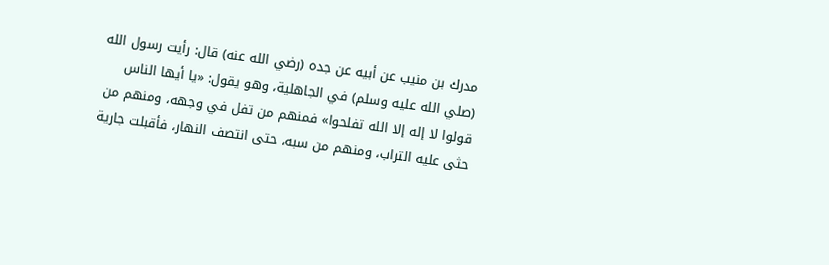مدرك بن منيب عن أبيه عن جده (رضي الله عنه) قال: رأيت رسول الله (صلي الله عليه وسلم) في الجاهلية، وهو يقول: «يا أيها الناس قولوا لا إله إلا الله تفلحوا» فمنهم من تفل في وجهه، ومنهم من حثى عليه التراب، ومنهم من سبه، حتى انتصف النهار، فأقبلت جارية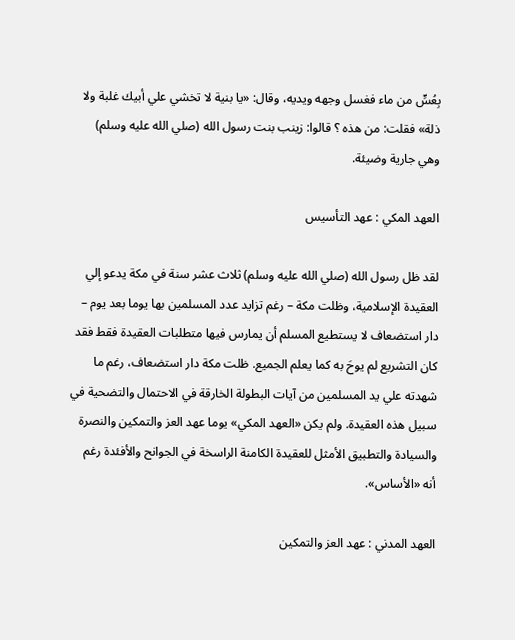بِعُسٍّ من ماء فغسل وجهه ويديه، وقال: «يا بنية لا تخشي علي أبيك غلبة ولا ذلة» فقلت: من هذه ؟ قالوا: زينب بنت رسول الله (صلي الله عليه وسلم) وهي جارية وضيئة.

العهد المكي : عهد التأسيس

لقد ظل رسول الله (صلي الله عليه وسلم) ثلاث عشر سنة في مكة يدعو إلي العقيدة الإسلامية، وظلت مكة – رغم تزايد عدد المسلمين بها يوما بعد يوم – دار استضعاف لا يستطيع المسلم أن يمارس فيها متطلبات العقيدة فقط فقد كان التشريع لم يوحَ به كما يعلم الجميع. ظلت مكة دار استضعاف، رغم ما شهدته علي يد المسلمين من آيات البطولة الخارقة في الاحتمال والتضحية في سبيل هذه العقيدة. ولم يكن «العهد المكي» يوما عهد العز والتمكين والنصرة والسيادة والتطبيق الأمثل للعقيدة الكامنة الراسخة في الجوانح والأفئدة رغم أنه «الأساس».

العهد المدني : عهد العز والتمكين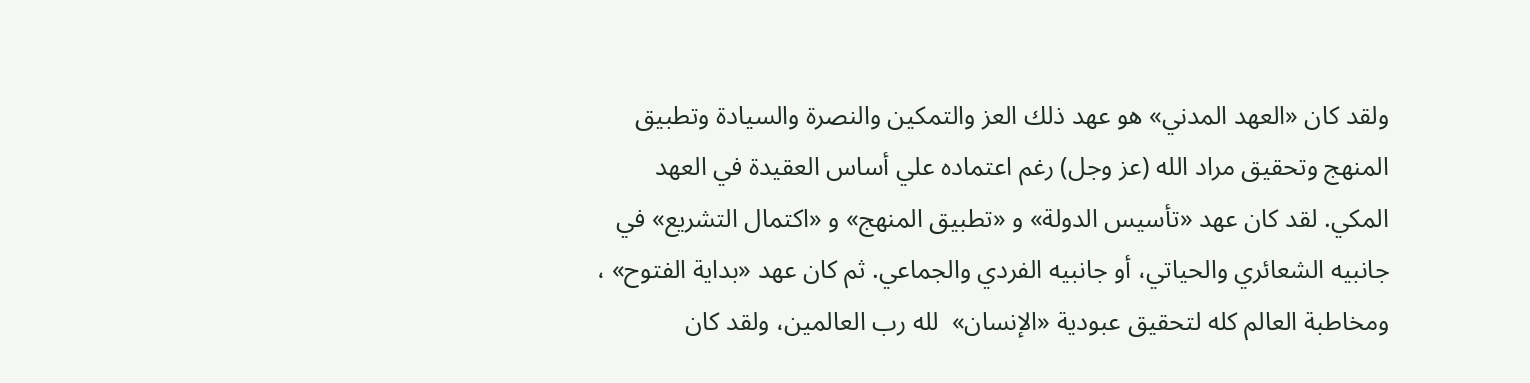ولقد كان «العهد المدني» هو عهد ذلك العز والتمكين والنصرة والسيادة وتطبيق المنهج وتحقيق مراد الله (عز وجل) رغم اعتماده علي أساس العقيدة في العهد المكي. لقد كان عهد «تأسيس الدولة» و «تطبيق المنهج» و «اكتمال التشريع» في جانبيه الشعائري والحياتي، أو جانبيه الفردي والجماعي. ثم كان عهد «بداية الفتوح» ، ومخاطبة العالم كله لتحقيق عبودية «الإنسان»  لله رب العالمين، ولقد كان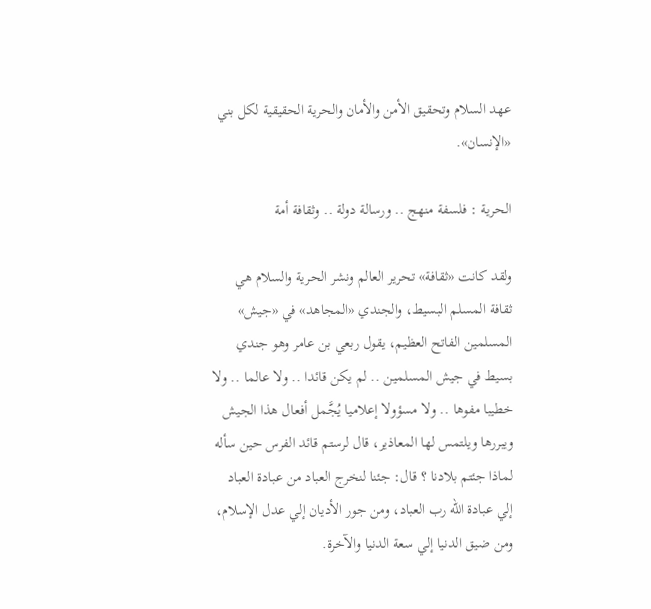عهد السلام وتحقيق الأمن والأمان والحرية الحقيقية لكل بني «الإنسان».

الحرية : فلسفة منهج .. ورسالة دولة .. وثقافة أمة

ولقد كانت «ثقافة» تحرير العالم ونشر الحـرية والسلام هي ثقافة المسلم البسيط، والجندي «المجاهد» في «جيش» المسلمين الفاتح العظيم، يقول ربعي بن عامر وهو جندي بسيط في جيش المسلمين .. لم يكن قائدا .. ولا عالما .. ولا خطيبا مفوها .. ولا مسؤولا إعلاميا يُجَّمل أفعال هذا الجيش ويبررها ويلتمس لها المعاذير، قال لرستم قائد الفرس حين سأله لماذا جئتم بلادنا ؟ قال: جئنا لنخرج العباد من عبادة العباد إلي عبادة الله رب العباد، ومن جور الأديان إلي عدل الإسلام، ومن ضيق الدنيا إلي سعة الدنيا والآخرة.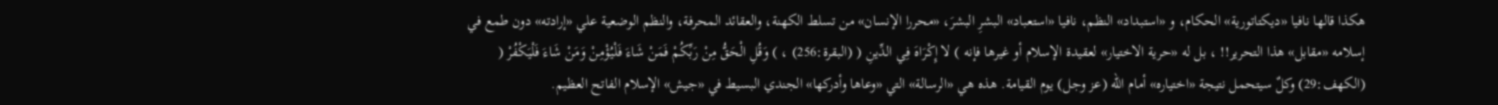هكذا قالها نافيا «ديكتاتورية» الحكام، و «استبداد» النظم، نافيا «استعباد» البشرِ البشرَ، «محررا الإنسان» من تسلط الكهنة، والعقائد المحرفة، والنظم الوضعية علي «إرادته» دون طمع في إسلامه «مقابل» هذا التحرير!! ، بل له «حرية الاختيار» لعقيدة الإسلام أو غيرها فإنه ) لا إِكْرَاهَ فِي الدِّينِ ( (البقرة:256) ، ) وَقُلِ الْحَقُّ مِنْ رَبِّكُمْ فَمَنْ شَاءَ فَلْيُؤْمِنْ وَمَنْ شَاءَ فَلْيَكْفُرْ ( (الكهف:29) وكلٌ سيتحمل نتيجة «اختياره» أمام الله (عز وجل) يوم القيامة. هذه هي «الرسالة» التي «وعاها وأدركها» الجندي البسيط في «جيش» الإسلام الفاتح العظيم.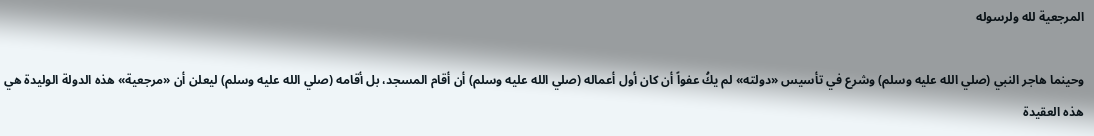المرجعية لله ولرسوله

وحينما هاجر النبي (صلي الله عليه وسلم) وشرع في تأسيس «دولته» لم يكُ عفواً أن كان أول أعماله (صلي الله عليه وسلم) أن أقام المسجد، بل أقامه (صلي الله عليه وسلم) ليعلن أن «مرجعية» هذه الدولة الوليدة هي هذه العقيدة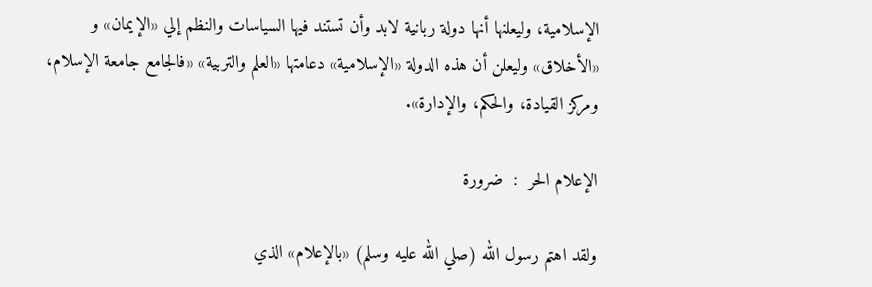الإسلامية، وليعلنها أنها دولة ربانية لابد وأن تستند فيها السياسات والنظم إلي «الإيمان» و «الأخلاق» وليعلن أن هذه الدولة «الإسلامية» دعامتها «العلم والتربية» «فالجامع جامعة الإسلام، ومركز القيادة، والحكم، والإدارة».

الإعلام الحر  :  ضرورة

ولقد اهتم رسول الله (صلي الله عليه وسلم) «بالإعلام» الذي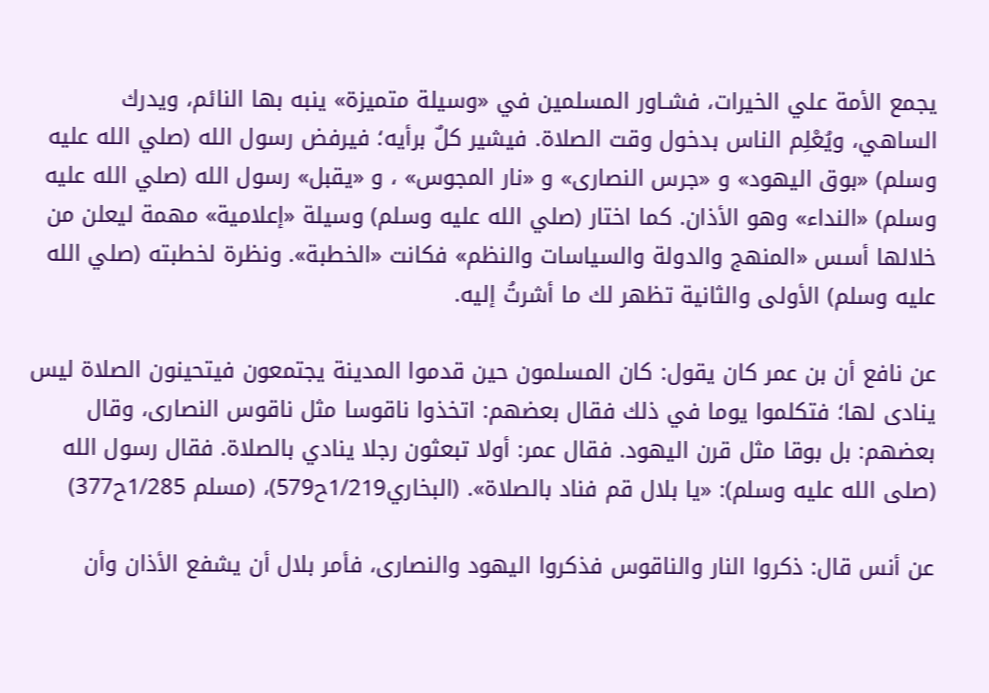يجمع الأمة علي الخيرات، فشـاور المسلمين في «وسيلة متميزة» ينبه بها النائم، ويدرك الساهي، ويُعْلِم الناس بدخول وقت الصلاة. فيشير كلٌ برأيه؛ فيرفض رسول الله (صلي الله عليه وسلم) «بوق اليهود» و «جرس النصارى» و «نار المجوس» ، و «يقبل» رسول الله (صلي الله عليه وسلم) «النداء» وهو الأذان. كما اختار (صلي الله عليه وسلم) وسيلة «إعلامية» مهمة ليعلن من خلالها أسس «المنهج والدولة والسياسات والنظم» فكانت «الخطبة». ونظرة لخطبته (صلي الله عليه وسلم) الأولى والثانية تظهر لك ما أشرتُ إليه.

عن نافع أن بن عمر كان يقول: كان المسلمون حين قدموا المدينة يجتمعون فيتحينون الصلاة ليس ينادى لها؛ فتكلموا يوما في ذلك فقال بعضهم: اتخذوا ناقوسا مثل ناقوس النصارى، وقال بعضهم: بل بوقا مثل قرن اليهود. فقال عمر: أولا تبعثون رجلا ينادي بالصلاة. فقال رسول الله (صلى الله عليه وسلم): «يا بلال قم فناد بالصلاة». (البخاري1/219ح579)، (مسلم 1/285ح377)

عن أنس قال: ذكروا النار والناقوس فذكروا اليهود والنصارى، فأمر بلال أن يشفع الأذان وأن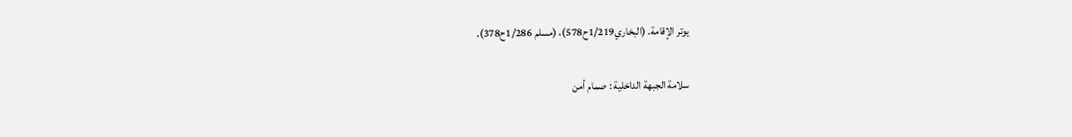يوتر الإقامة. (البخاري1/219ح578)، (مسلم 1/286ح378).

سلامة الجبهة الداخلية : صمام أمن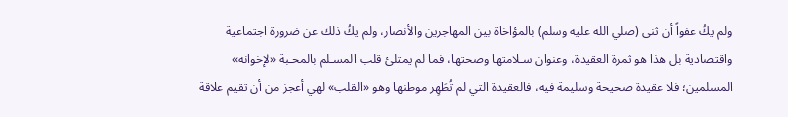ولم يكُ عفواً أن ثنى (صلي الله عليه وسلم) بالمؤاخاة بين المهاجرين والأنصار، ولم يكُ ذلك عن ضرورة اجتماعية واقتصادية بل هذا هو ثمرة العقيدة، وعنوان سـلامتها وصحتها، فما لم يمتلئ قلب المسـلم بالمحـبة «لإخوانه» المسلمين؛ فلا عقيدة صحيحة وسليمة فيه، فالعقيدة التي لم تُطَهِر موطنها وهو «القلب» لهي أعجز من أن تقيم علاقة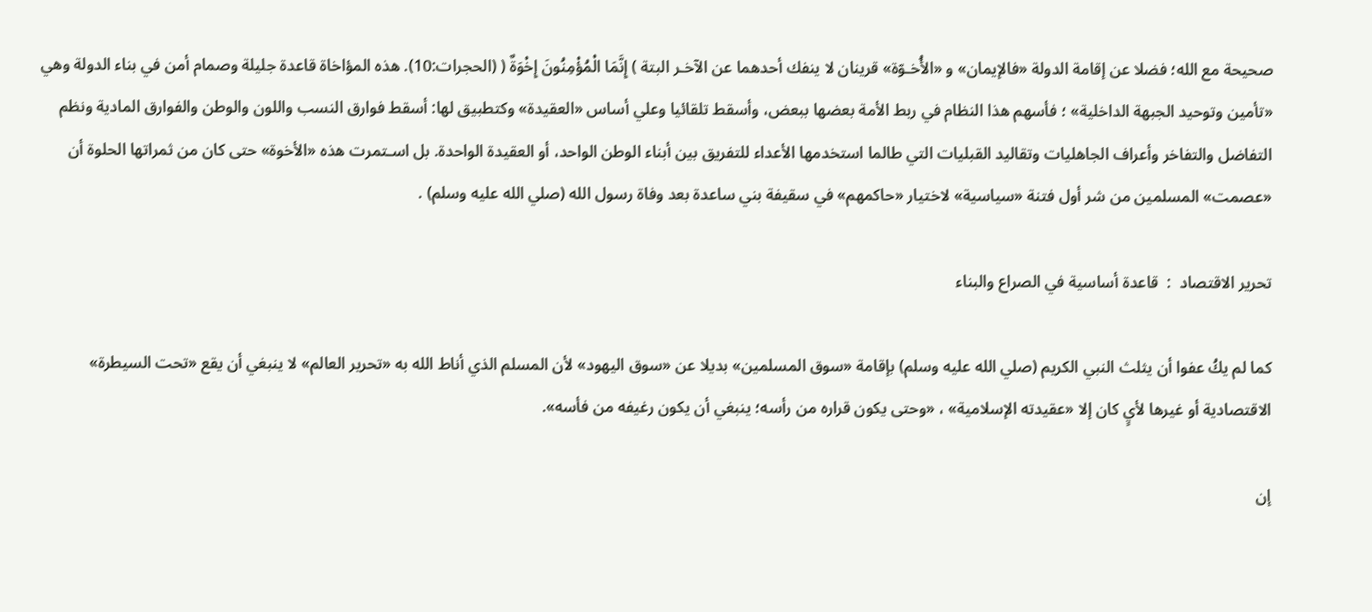صحيحة مع الله؛ فضلا عن إقامة الدولة «فالإيمان» و «الأُخـوّة» قرينان لا ينفك أحدهما عن الآخـر البتة ) إِنَّمَا الْمُؤْمِنُونَ إِخْوَةٌ ( (الحجرات:10). هذه المؤاخاة قاعدة جليلة وصمام أمن في بناء الدولة وهي «تأمين وتوحيد الجبهة الداخلية» ؛ فأسهم هذا النظام في ربط الأمة بعضها ببعض، وأسقط تلقائيا وعلي أساس «العقيدة» وكتطبيق لها: أسقط فوارق النسب واللون والوطن والفوارق المادية ونظم التفاضل والتفاخر وأعراف الجاهليات وتقاليد القبليات التي طالما استخدمها الأعداء للتفريق بين أبناء الوطن الواحد، أو العقيدة الواحدة. بل اسـتمرت هذه «الأخوة» حتى كان من ثمراتها الحلوة أن «عصمت» المسلمين من شر أول فتنة «سياسية» لاختيار «حاكمهم» في سقيفة بني ساعدة بعد وفاة رسول الله (صلي الله عليه وسلم) .

تحرير الاقتصاد  :  قاعدة أساسية في الصراع والبناء

كما لم يكُ عفوا أن يثلث النبي الكريم (صلي الله عليه وسلم) بإقامة «سوق المسلمين» بديلا عن «سوق اليهود» لأن المسلم الذي أناط الله به «تحرير العالم» لا ينبغي أن يقع «تحت السيطرة» الاقتصادية أو غيرها لأيٍ كان إلا «عقيدته الإسلامية» ، «وحتى يكون قراره من رأسه؛ ينبغي أن يكون رغيفه من فأسه».

إن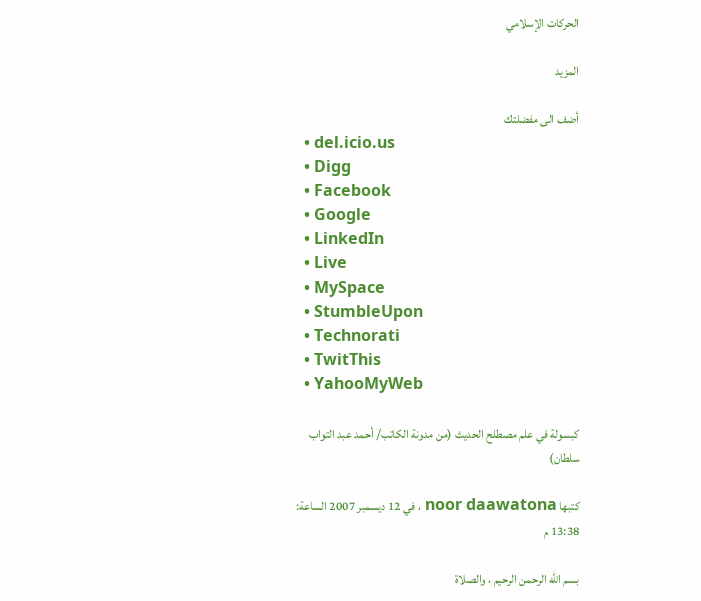الحركات الإسلامي

المزيد

أضف الى مفضلتك
  • del.icio.us
  • Digg
  • Facebook
  • Google
  • LinkedIn
  • Live
  • MySpace
  • StumbleUpon
  • Technorati
  • TwitThis
  • YahooMyWeb

كبسولة في علم مصطلح الحديث (من مدونة الكاتب/ أحمد عبد التواب سلطان)

كتبها noor daawatona ، في 12 ديسمبر 2007 الساعة: 13:38 م

بسم الله الرحمن الرحيم ، والصلاة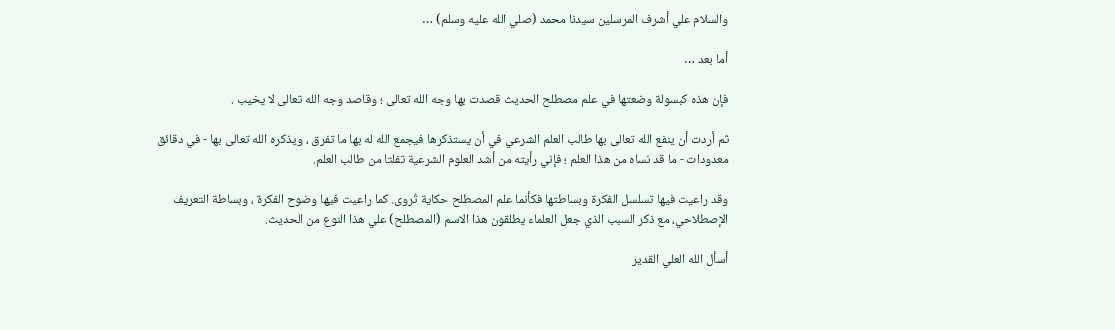والسلام علي أشرف المرسلين سيدنا محمد (صلي الله عليه وسلم) …

أما بعد …

فإن هذه كبسولة وضعتها في علم مصطلح الحديث قصدت بها وجه الله تعالى ؛ وقاصد وجه الله تعالى لا يخيب .

ثم أردت أن ينفع الله تعالى بها طالب العلم الشرعي في أن يستذكرها فيجمع الله له بها ما تفرق ، ويذكره الله تعالى بها - في دقائق معدودات - ما قد نساه من هذا العلم ؛ فإني رأيته من أشد العلوم الشرعية تفلتا من طالب العلم.

وقد راعيت فيها تسلسل الفكرة وبساطتها فكأنما علم المصطلح حكاية تُروى. كما راعيت فيها وضوح الفكرة ، وبساطة التعريف الإصطلاحي، مع ذكر السبب الذي جعل العلماء يطلقون هذا الاسم (المصطلح) علي هذا النوع من الحديث.

أسأل الله العلي القدير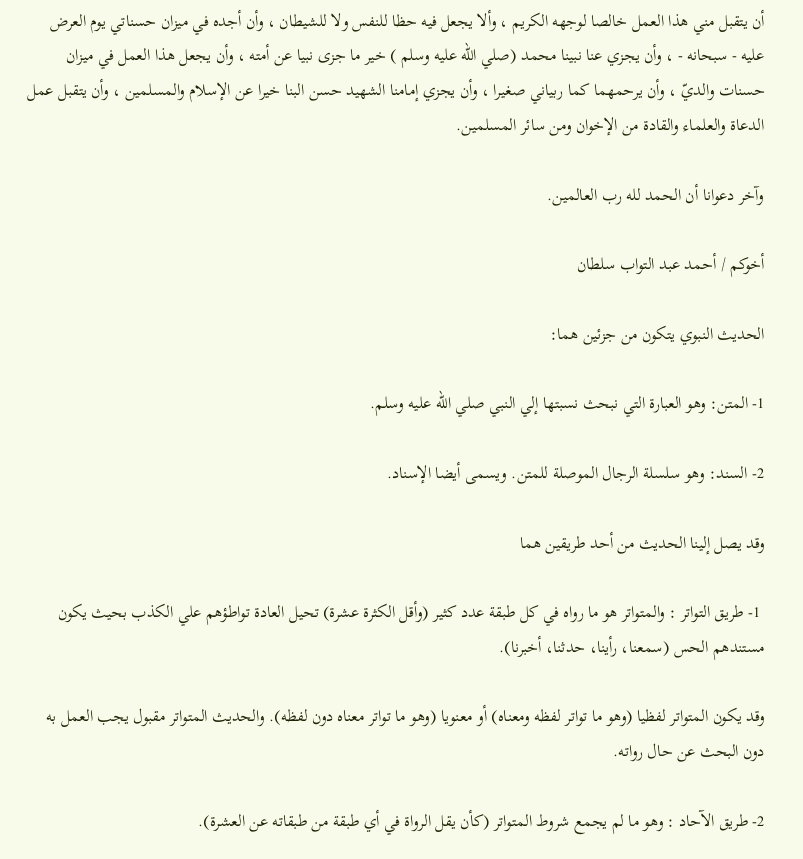أن يتقبل مني هذا العمل خالصا لوجهه الكريم ، وألا يجعل فيه حظا للنفس ولا للشيطان ، وأن أجده في ميزان حسناتي يوم العرض عليه - سبحانه - ، وأن يجزي عنا نبينا محمد (صلي الله عليه وسلم ) خير ما جزى نبيا عن أمته ، وأن يجعل هذا العمل في ميزان حسنات والديّ ، وأن يرحمهما كما ربياني صغيرا ، وأن يجزي إمامنا الشهيد حسن البنا خيرا عن الإسلام والمسلمين ، وأن يتقبل عمل الدعاة والعلماء والقادة من الإخوان ومن سائر المسلمين.

وآخر دعوانا أن الحمد لله رب العالمين.

أخوكم / أحمد عبد التواب سلطان

الحديث النبوي يتكون من جزئين هما:

1- المتن: وهو العبارة التي نبحث نسبتها إلي النبي صلي الله عليه وسلم.

2- السند: وهو سلسلة الرجال الموصلة للمتن. ويسمى أيضا الإسناد.

وقد يصل إلينا الحديث من أحد طريقين هما

 1- طريق التواتر : والمتواتر هو ما رواه في كل طبقة عدد كثير (وأقل الكثرة عشرة) تحيل العادة تواطؤهم علي الكذب بحيث يكون مستندهم الحس (سمعنا، رأينا، حدثنا، أخبرنا).

وقد يكون المتواتر لفظيا (وهو ما تواتر لفظه ومعناه) أو معنويا (وهو ما تواتر معناه دون لفظه). والحديث المتواتر مقبول يجب العمل به دون البحث عن حال رواته.

2- طريق الآحاد : وهو ما لم يجمع شروط المتواتر (كأن يقل الرواة في أي طبقة من طبقاته عن العشرة).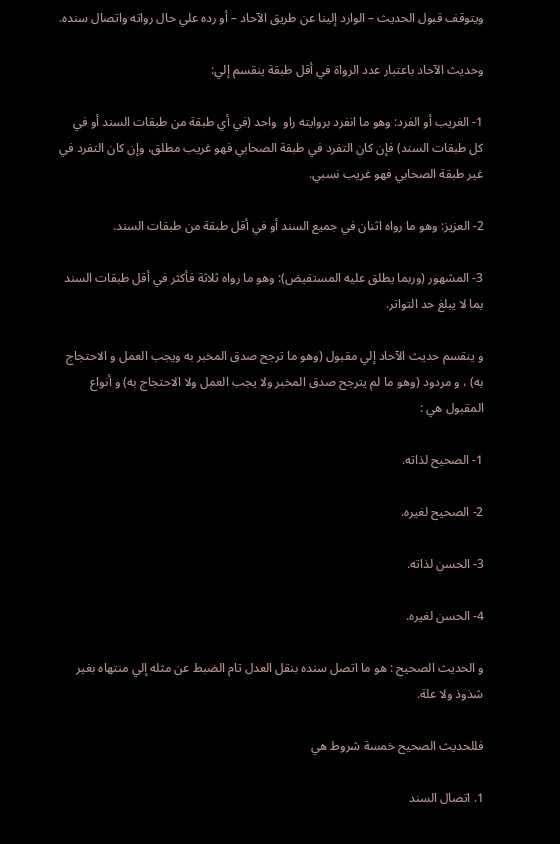ويتوقف قبول الحديث – الوارد إلينا عن طريق الآحاد – أو رده علي حال رواته واتصال سنده.

وحديث الآحاد باعتبار عدد الرواة في أقل طبقة ينقسم إلي:

1- الغريب أو الفرد: وهو ما انفرد بروايته راو  واحد (في أي طبقة من طبقات السند أو في كل طبقات السند) فإن كان التفرد في طبقة الصحابي فهو غريب مطلق، وإن كان التفرد في غير طبقة الصحابي فهو غريب نسبي.

2- العزيز: وهو ما رواه اثنان في جميع السند أو في أقل طبقة من طبقات السند.

3- المشهور (وربما يطلق عليه المستفيض): وهو ما رواه ثلاثة فأكثر في أقل طبقات السند بما لا يبلغ حد التواتر.

و ينقسم حديث الآحاد إلي مقبول (وهو ما ترجح صدق المخبر به ويجب العمل و الاحتجاج به) ، و مردود (وهو ما لم يترجح صدق المخبر ولا يجب العمل ولا الاحتجاج به) و أنواع المقبول هي :

1- الصحيح لذاته.

2- الصحيح لغيره.

3- الحسن لذاته.

4- الحسن لغيره.

و الحديث الصحيح : هو ما اتصل سنده بنقل العدل تام الضبط عن مثله إلي منتهاه بغير شذوذ ولا علة.

فللحديث الصحيح خمسة شروط هي

1. اتصال السند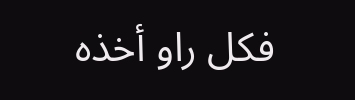فكل راو أخذه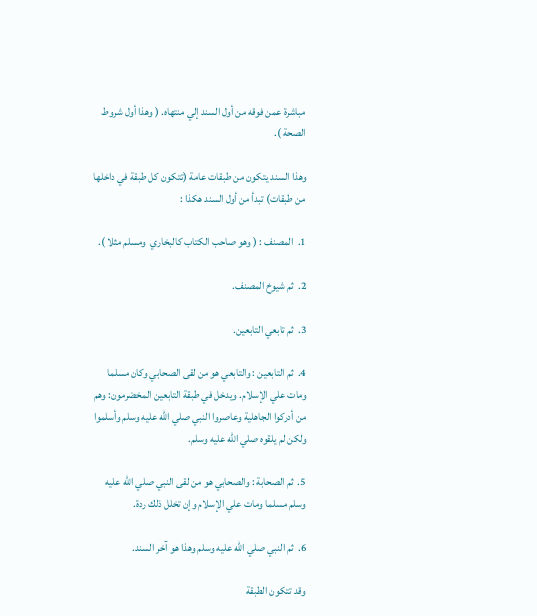مباشرة عمن فوقه من أول السند إلي منتهاه. ( وهذا أول شروط الصحة ).

وهذا السند يتكون من طبقات عامة (تتكون كل طبقة في داخلها من طبقات) تبدأ من أول السند هكذا :

1.  المصنف : ( وهو صاحب الكتاب كالبخاري  ومسلم مثلا ).

2.  ثم شيوخ المصنف.

3.  ثم تابعي التابعين.

4.  ثم التابعين : والتابعي هو من لقى الصحابي وكان مسلما ومات علي الإسلام. ويدخل في طبقة التابعين المخضرمون: وهم من أدركوا الجاهلية وعاصروا النبي صلي الله عليه وسلم وأسلموا ولكن لم يلقوه صلي الله عليه وسلم.

5.  ثم الصحابة : والصحابي هو من لقى النبي صلي الله عليه وسلم مسلما ومات علي الإسلام وإن تخلل ذلك ردة.

6.  ثم النبي صلي الله عليه وسلم وهذا هو آخر السند.

وقد تتكون الطبقة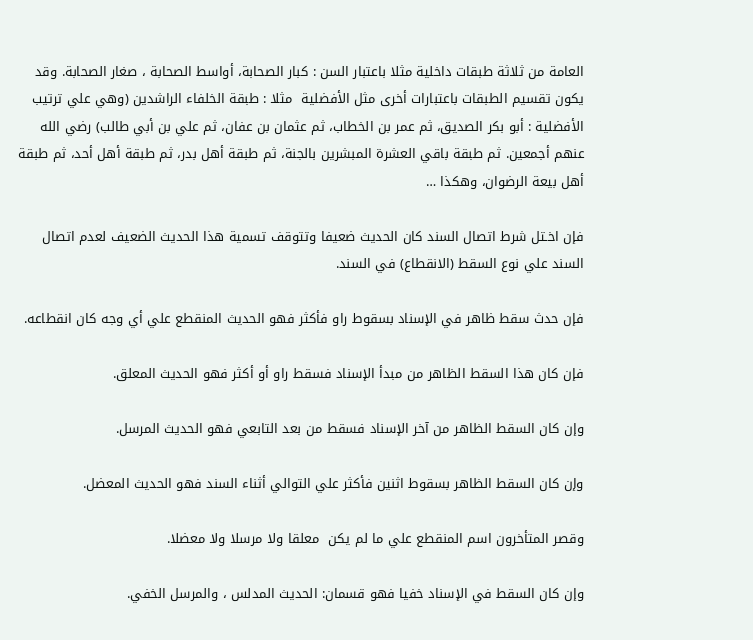العامة من ثلاثة طبقات داخلية مثلا باعتبار السن : كبار الصحابة، أواسط الصحابة ، صغار الصحابة. وقد يكون تقسيم الطبقات باعتبارات أخرى مثل الأفضلية  مثلا : طبقة الخلفاء الراشدين (وهي علي ترتيب الأفضلية : أبو بكر الصديق، ثم عمر بن الخطاب، ثم عثمان بن عفان، ثم علي بن أبي طالب) رضي الله عنهم أجمعين. ثم طبقة باقي العشرة المبشرين بالجنة، ثم طبقة أهل بدر، ثم طبقة أهل أحد، ثم طبقة أهل بيعة الرضوان، وهكذا …

فإن اخـتل شرط اتصال السند كان الحديث ضعيفا وتتوقف تسمية هذا الحديث الضعيف لعدم اتصال السند علي نوع السقط (الانقطاع) في السند.

فإن حدث سقط ظاهر في الإسناد بسقوط راو فأكثر فهو الحديث المنقطع علي أي وجه كان انقطاعه.

فإن كان هذا السقط الظاهر من مبدأ الإسناد فسقط راو أو أكثر فهو الحديث المعلق.

وإن كان السقط الظاهر من آخر الإسناد فسقط من بعد التابعي فهو الحديث المرسل.

وإن كان السقط الظاهر بسقوط اثنين فأكثر علي التوالي أثناء السند فهو الحديث المعضل.

وقصر المتأخرون اسم المنقطع علي ما لم يكن  معلقا ولا مرسلا ولا معضلا.

وإن كان السقط في الإسناد خفيا فهو قسمان: الحديث المدلس ، والمرسل الخفي.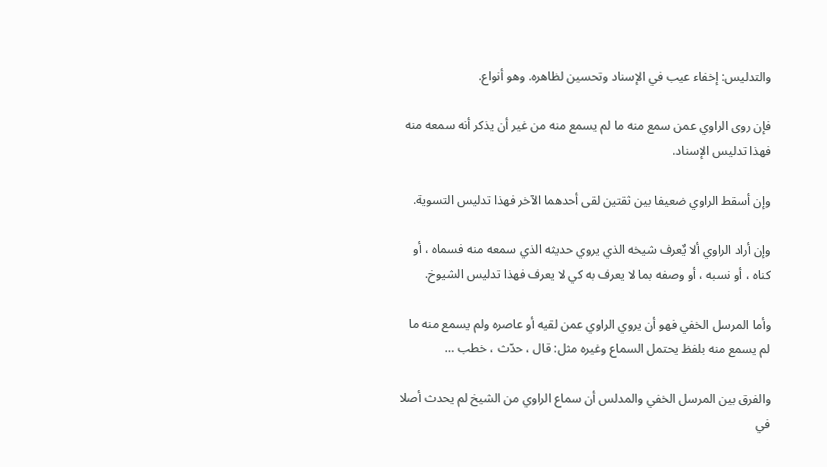والتدليس: إخفاء عيب في الإسناد وتحسين لظاهره. وهو أنواع.

فإن روى الراوي عمن سمع منه ما لم يسمع منه من غير أن يذكر أنه سمعه منه فهذا تدليس الإسناد.

وإن أسقط الراوي ضعيفا بين ثقتين لقى أحدهما الآخر فهذا تدليس التسوية.

وإن أراد الراوي ألا يٌعرف شيخه الذي يروي حديثه الذي سمعه منه فسماه ، أو كناه ، أو نسبه ، أو وصفه بما لا يعرف به كي لا يعرف فهذا تدليس الشيوخ.

وأما المرسل الخفي فهو أن يروي الراوي عمن لقيه أو عاصره ولم يسمع منه ما لم يسمع منه بلفظ يحتمل السماع وغيره مثل: قال ، حدّث ، خطب …

والفرق بين المرسل الخفي والمدلس أن سماع الراوي من الشيخ لم يحدث أصلا في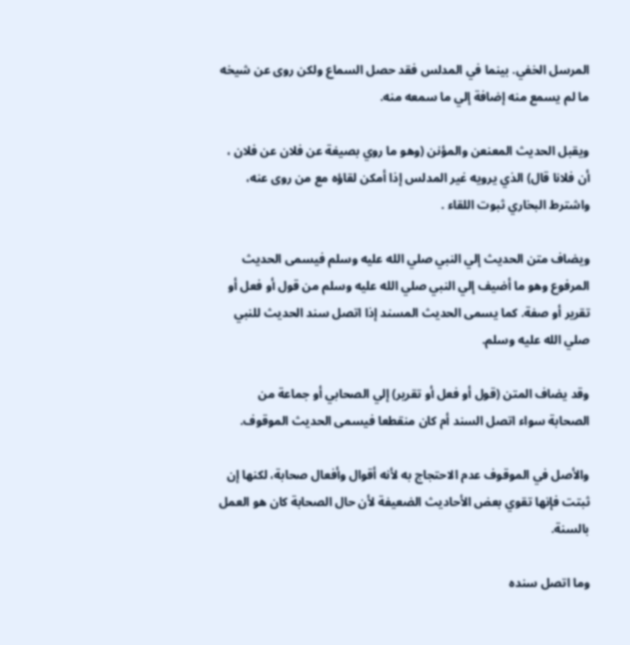المرسل الخفي. بينما في المدلس فقد حصل السماع ولكن روى عن شيخه ما لم يسمع منه إضافة إلي ما سمعه منه.

ويقبل الحديث المعنعن والمؤنن (وهو ما روي بصيغة عن فلان عن فلان ، أن فلانا قال) الذي يرويه غير المدلس إذا أمكن لقاؤه مع من روى عنه، واشترط البخاري ثبوت اللقاء .

ويضاف متن الحديث إلي النبي صلي الله عليه وسلم فيسمى الحديث المرفوع وهو ما أضيف إلي النبي صلي الله عليه وسلم من قول أو فعل أو تقرير أو صفة. كما يسمى الحديث المسند إذا اتصل سند الحديث للنبي صلي الله عليه وسلم.

وقد يضاف المتن (قول أو فعل أو تقرير) إلي الصحابي أو جماعة من الصحابة سواء اتصل السند أم كان منقطعا فيسمى الحديث الموقوف.

والأصل في الموقوف عدم الاحتجاج به لأنه أقوال وأفعال صحابة، لكنها إن ثبتت فإنها تقوي بعض الأحاديث الضعيفة لأن حال الصحابة كان هو العمل بالسنة.

وما اتصل سنده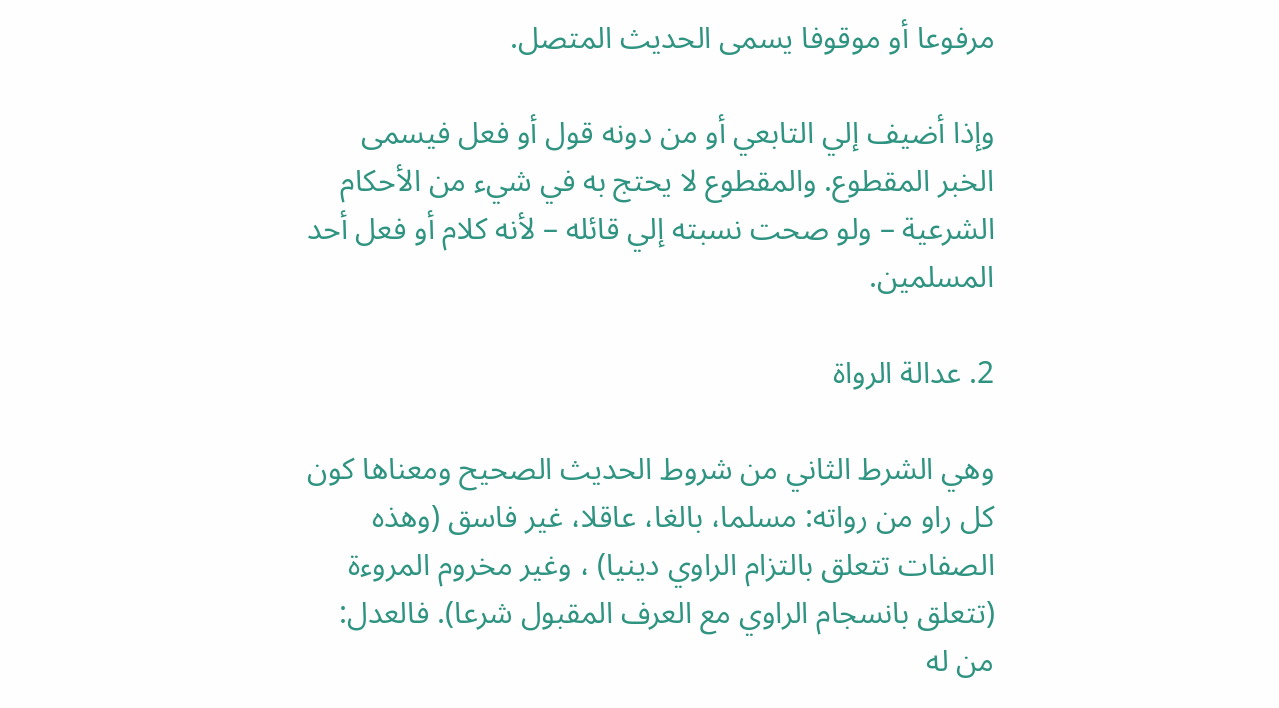مرفوعا أو موقوفا يسمى الحديث المتصل.

وإذا أضيف إلي التابعي أو من دونه قول أو فعل فيسمى الخبر المقطوع. والمقطوع لا يحتج به في شيء من الأحكام الشرعية – ولو صحت نسبته إلي قائله – لأنه كلام أو فعل أحد المسلمين.

2. عدالة الرواة

وهي الشرط الثاني من شروط الحديث الصحيح ومعناها كون كل راو من رواته: مسلما، بالغا، عاقلا، غير فاسق (وهذه الصفات تتعلق بالتزام الراوي دينيا) ، وغير مخروم المروءة (تتعلق بانسجام الراوي مع العرف المقبول شرعا). فالعدل: من له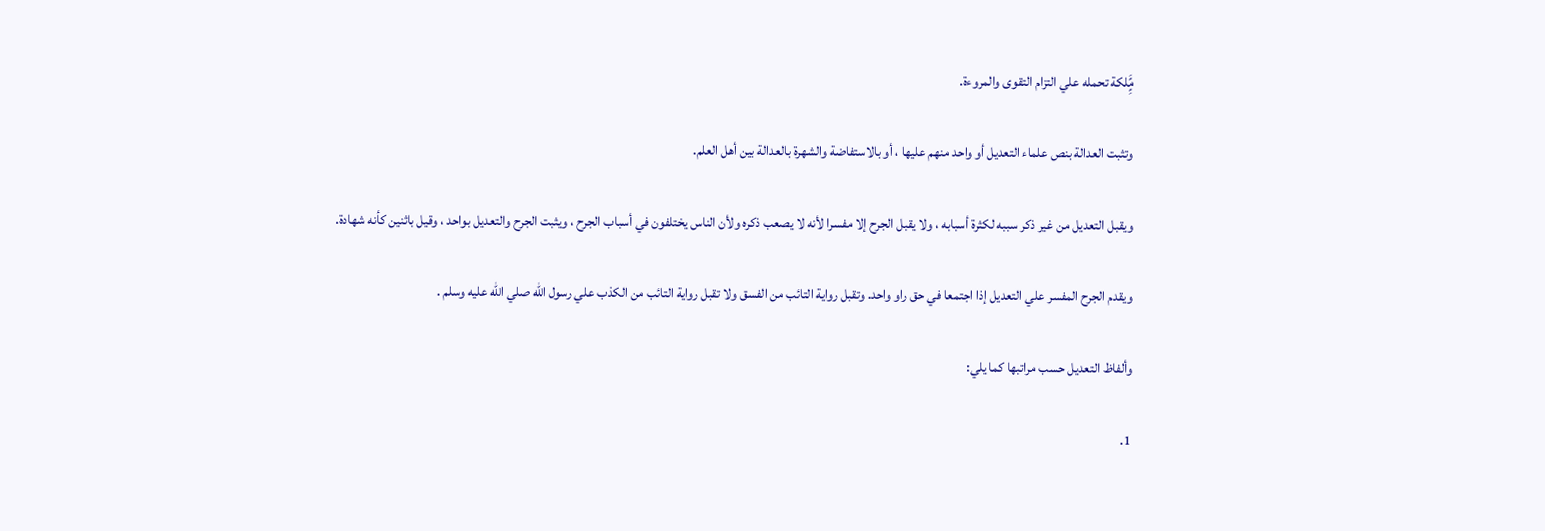مًٍَِلكة تحمله علي التزام التقوى والمروءة.

وتثبت العدالة بنص علماء التعديل أو واحد منهم عليها ، أو بالاستفاضة والشهرة بالعدالة بين أهل العلم.

ويقبل التعديل من غير ذكر سببه لكثرة أسبابه ، ولا يقبل الجرح إلا مفسرا لأنه لا يصعب ذكره ولأن الناس يختلفون في أسباب الجرح ، ويثبت الجرح والتعديل بواحد ، وقيل باثنين كأنه شهادة.

ويقدم الجرح المفسر علي التعديل إذا اجتمعا في حق راو واحد. وتقبل رواية التائب من الفسق ولا تقبل رواية التائب من الكذب علي رسول الله صلي الله عليه وسلم .

وألفاظ التعديل حسب مراتبها كما يلي:

1.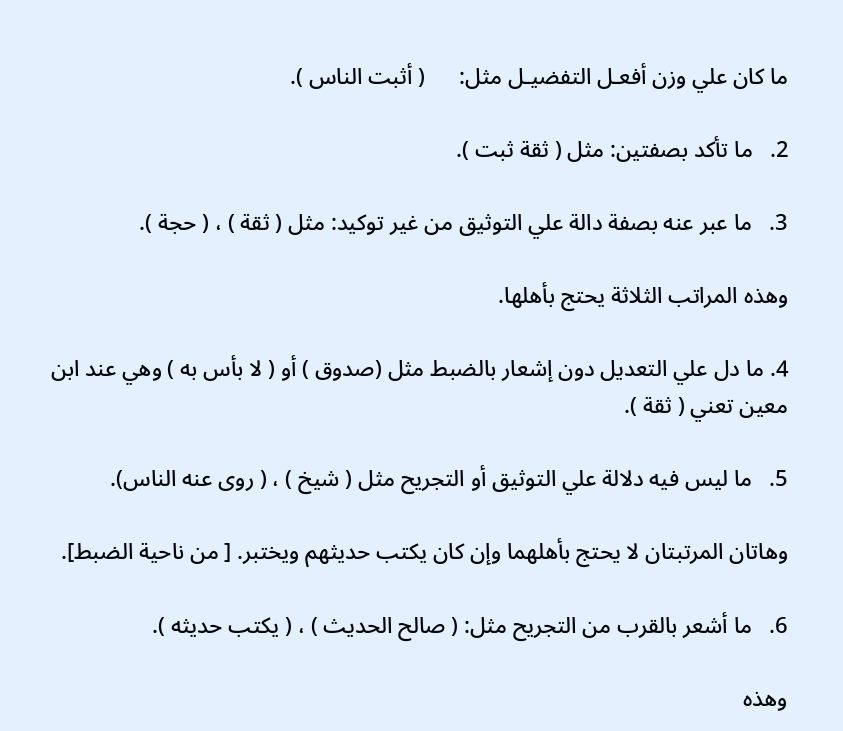ما كان علي وزن أفعـل التفضيـل مثل:      ( أثبت الناس ).

2.   ما تأكد بصفتين: مثل ( ثقة ثبت ).

3.   ما عبر عنه بصفة دالة علي التوثيق من غير توكيد: مثل ( ثقة ) ، ( حجة ).

وهذه المراتب الثلاثة يحتج بأهلها.

4. ما دل علي التعديل دون إشعار بالضبط مثل (صدوق ) أو ( لا بأس به ) وهي عند ابن معين تعني ( ثقة ).

5.   ما ليس فيه دلالة علي التوثيق أو التجريح مثل ( شيخ ) ، ( روى عنه الناس).

وهاتان المرتبتان لا يحتج بأهلهما وإن كان يكتب حديثهم ويختبر. [ من ناحية الضبط].

6.   ما أشعر بالقرب من التجريح مثل: ( صالح الحديث ) ، ( يكتب حديثه ).

وهذه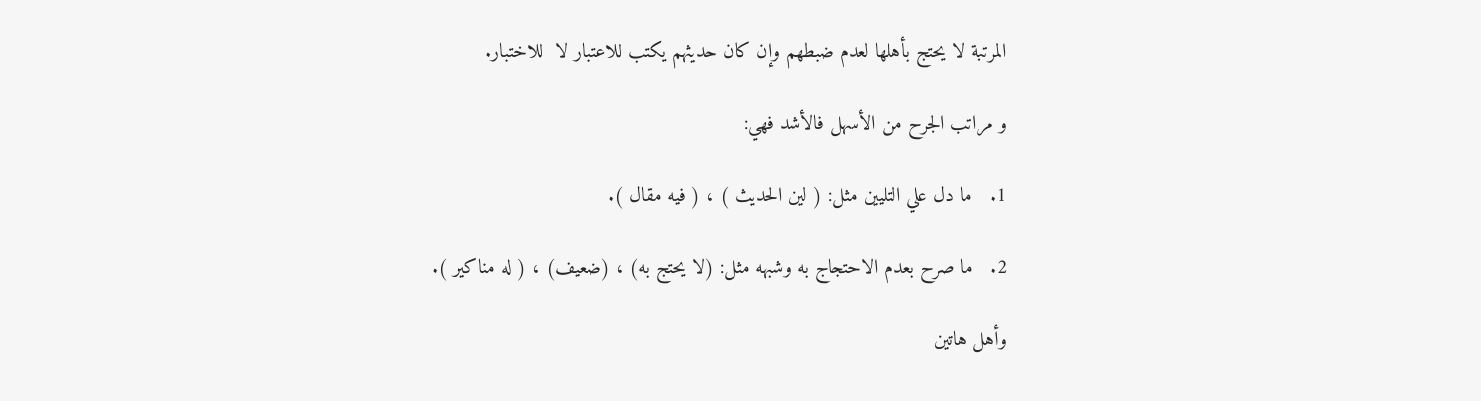المرتبة لا يحتج بأهلها لعدم ضبطهم وإن كان حديثهم يكتب للاعتبار لا  للاختبار.

و مراتب الجرح من الأسهل فالأشد فهي:

1.   ما دل علي التليين مثل: ( لين الحديث ) ، ( فيه مقال ).

2.   ما صرح بعدم الاحتجاج به وشبهه مثل: (لا يحتج به) ، (ضعيف) ، ( له مناكير ).

وأهل هاتين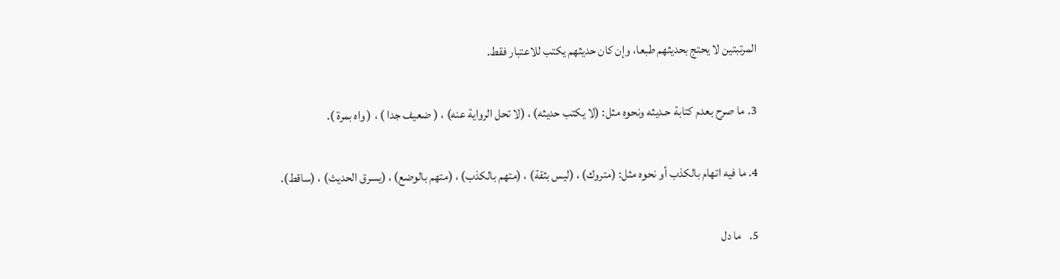المرتبتين لا يحتج بحديثهم طبعا، وإن كان حديثهم يكتب للاعتبار فقط.

3. ما صرح بعدم كتابة حـديثه ونحوه مثل: (لا يكتب حديثه) ، (لا تحل الرواية عنه) ، ( ضعيف جدا ) ، ( واه بمرة ).

4. ما فيه اتهام بالكذب أو نحوه مثل: (متروك) ، (ليس بثقة) ، (متهم بالكذب) ، (متهم بالوضع) ، (يسرق الحديث) ، (ساقط).

5.   ما دل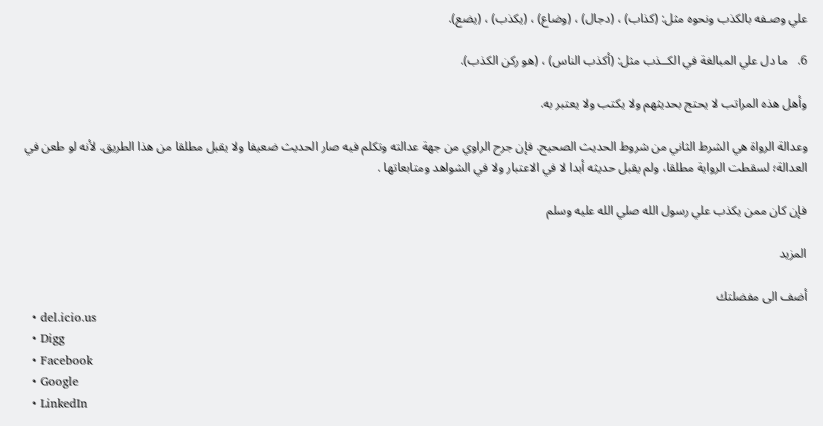علي وصـفه بالكذب ونحوه مثل: (كذاب) ، (دجال) ، (وضاع) ، (يكذب) ، (يضع).

6.   ما دل علي المبالغة في الكــذب مثل: (أكذب الناس) ، (هو ركن الكذب).

وأهل هذه المراتب لا يحتج بحديثهم ولا يكتب ولا يعتبر به.

وعدالة الرواة هي الشرط الثاني من شروط الحديث الصحيح. فإن جرح الراوي من جهة عدالته وتكلم فيه صار الحديث ضعيفا ولا يقبل مطلقا من هذا الطريق. لأنه لو طعن في العدالة؛ لسقطت الرواية مطلقا، ولم يقبل حديثه أبدا لا في الاعتبار ولا في الشواهد ومتابعاتها .

فإن كان ممن يكذب علي رسول الله صلي الله عليه وسلم

المزيد

أضف الى مفضلتك
  • del.icio.us
  • Digg
  • Facebook
  • Google
  • LinkedIn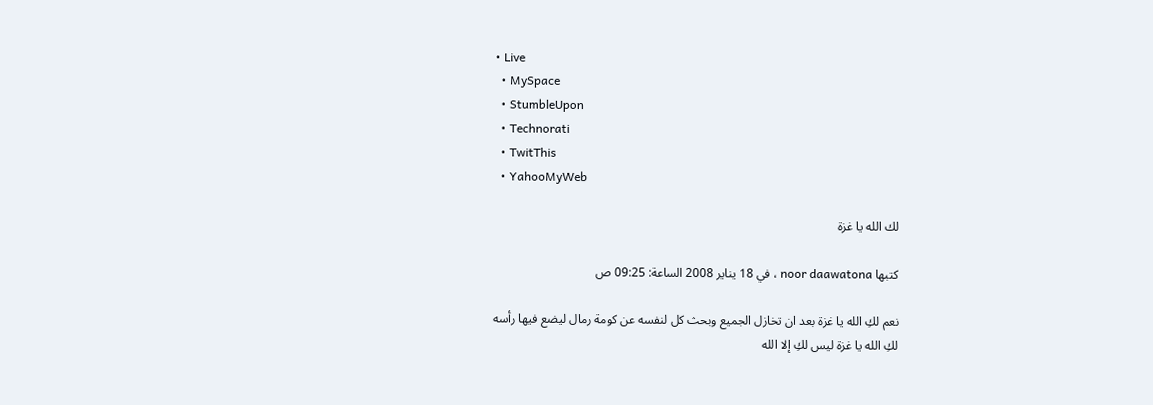• Live
  • MySpace
  • StumbleUpon
  • Technorati
  • TwitThis
  • YahooMyWeb

لك الله يا غزة

كتبها noor daawatona ، في 18 يناير 2008 الساعة: 09:25 ص

نعم لكِ الله يا غزة بعد ان تخازل الجميع وبحث كل لنفسه عن كومة رمال ليضع فيها رأسه
لكِ الله يا غزة ليس لكِ إلا الله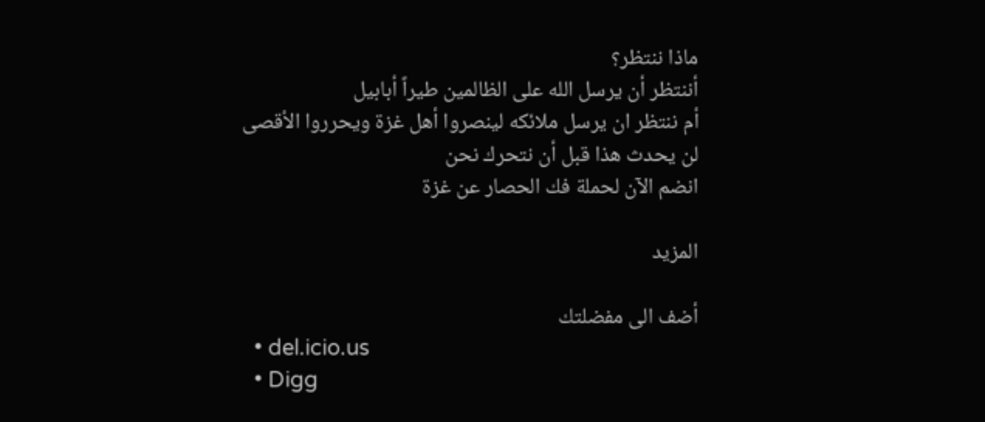ماذا ننتظر؟
أننتظر أن يرسل الله على الظالمين طيراً أبابيل
أم ننتظر ان يرسل ملائكه لينصروا أهل غزة ويحرروا الأقصى
لن يحدث هذا قبل أن نتحرك نحن
انضم الآن لحملة فك الحصار عن غزة

المزيد

أضف الى مفضلتك
  • del.icio.us
  • Digg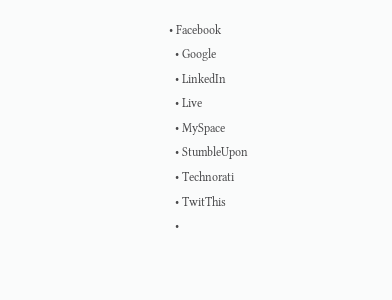• Facebook
  • Google
  • LinkedIn
  • Live
  • MySpace
  • StumbleUpon
  • Technorati
  • TwitThis
  •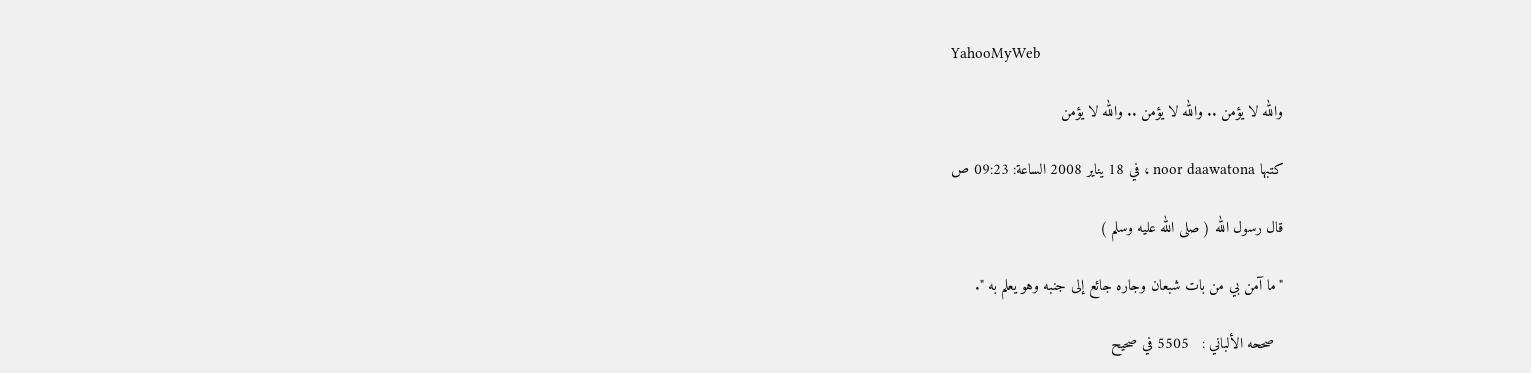YahooMyWeb

والله لا يؤمن .. والله لا يؤمن .. والله لا يؤمن

كتبها noor daawatona ، في 18 يناير 2008 الساعة: 09:23 ص

قال رسول الله ( صلى الله عليه وسلم )

"ما آمن بي من بات شبعان وجاره جائع إلى جنبه وهو يعلم به ".

  صححه الألباني :   5505 في صحيح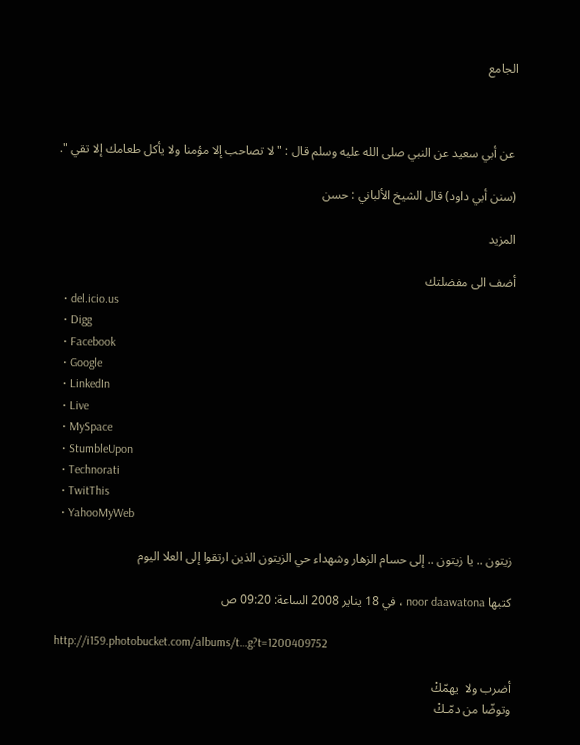الجامع



 عن أبي سعيد عن النبي صلى الله عليه وسلم قال : " لا تصاحب إلا مؤمنا ولا يأكل طعامك إلا تقي ".

(سنن أبي داود) قال الشيخ الألباني : حسن

المزيد

أضف الى مفضلتك
  • del.icio.us
  • Digg
  • Facebook
  • Google
  • LinkedIn
  • Live
  • MySpace
  • StumbleUpon
  • Technorati
  • TwitThis
  • YahooMyWeb

زيتون .. يا زيتون .. إلى حسام الزهار وشهداء حي الزيتون الذين ارتقوا إلى العلا اليوم

كتبها noor daawatona ، في 18 يناير 2008 الساعة: 09:20 ص

http://i159.photobucket.com/albums/t…g?t=1200409752

أضرب ولا  يهمّكْ
وتوضّا من دمّـكْ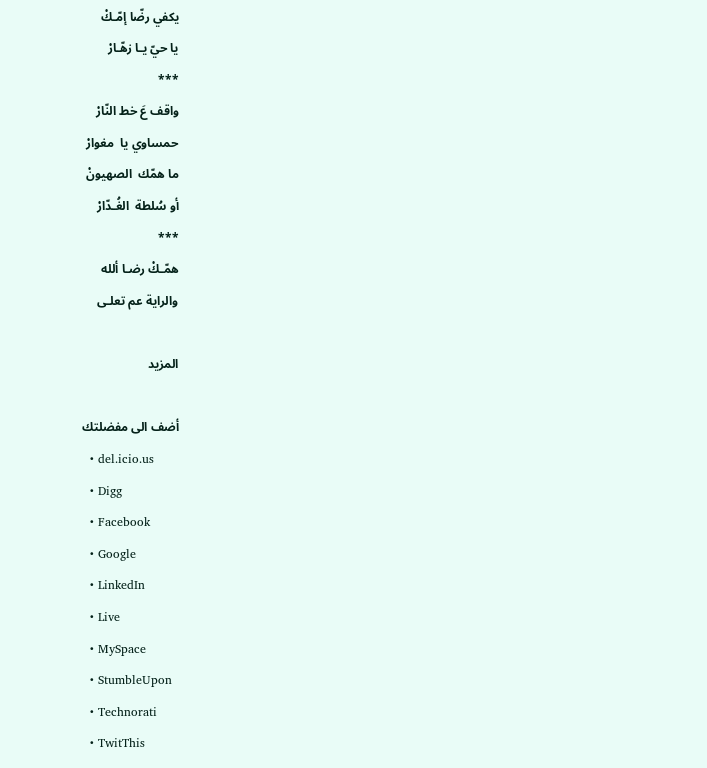يكفي رضّا إمّـكْ
يا حيّ يـا زهّـارْ
***
واقف عَ خط النّارْ
حمساوي يا  مغوارْ
ما همّك  الصهيونْ
أو سُلطة  الغُـدّارْ
***
همّـكْ رضـا ألله
والراية عم تعلـى

المزيد

أضف الى مفضلتك
  • del.icio.us
  • Digg
  • Facebook
  • Google
  • LinkedIn
  • Live
  • MySpace
  • StumbleUpon
  • Technorati
  • TwitThis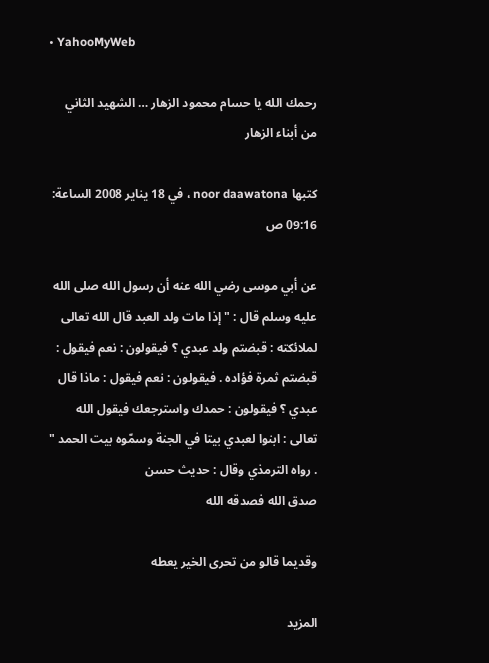• YahooMyWeb

رحمك الله يا حسام محمود الزهار … الشهيد الثاني من أبناء الزهار

كتبها noor daawatona ، في 18 يناير 2008 الساعة: 09:16 ص

عن أبي موسى رضي الله عنه أن رسول الله صلى الله عليه وسلم قال : " إذا مات ولد العبد قال الله تعالى لملائكته : قبضتم ولد عبدي ؟ فيقولون : نعم فيقول : قبضتم ثمرة فؤاده . فيقولون : نعم فيقول : ماذا قال عبدي ؟ فيقولون : حمدك واسترجعك فيقول الله تعالى : ابنوا لعبدي بيتا في الجنة وسمّوه بيت الحمد " . رواه الترمذي وقال : حديث حسن
صدق الله فصدقه الله

وقديما قالو من تحرى الخير يعطه

المزيد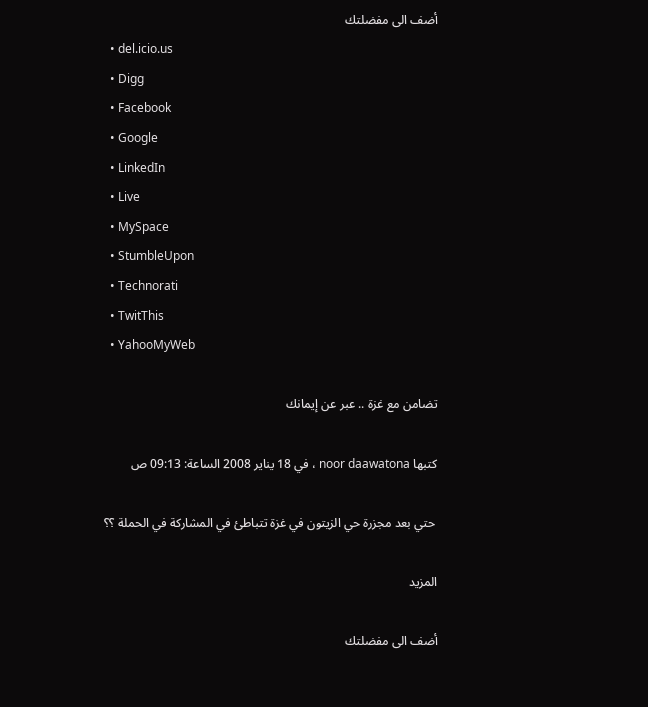أضف الى مفضلتك
  • del.icio.us
  • Digg
  • Facebook
  • Google
  • LinkedIn
  • Live
  • MySpace
  • StumbleUpon
  • Technorati
  • TwitThis
  • YahooMyWeb

تضامن مع غزة .. عبر عن إيمانك

كتبها noor daawatona ، في 18 يناير 2008 الساعة: 09:13 ص

 حتي بعد مجزرة حي الزيتون في غزة تتباطئ في المشاركة في الحملة ؟؟

المزيد

أضف الى مفضلتك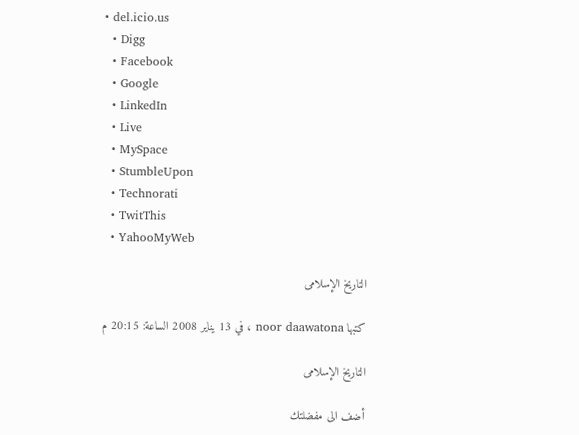• del.icio.us
  • Digg
  • Facebook
  • Google
  • LinkedIn
  • Live
  • MySpace
  • StumbleUpon
  • Technorati
  • TwitThis
  • YahooMyWeb

التاريخ الإسلامى

كتبها noor daawatona ، في 13 يناير 2008 الساعة: 20:15 م

التاريخ الإسلامى

أضف الى مفضلتك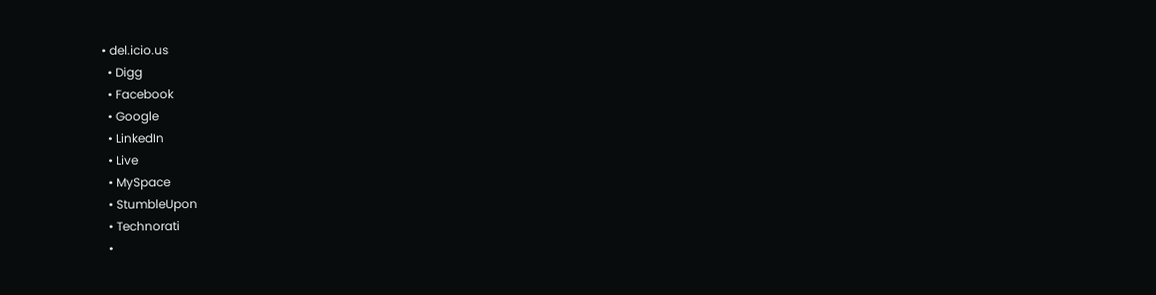• del.icio.us
  • Digg
  • Facebook
  • Google
  • LinkedIn
  • Live
  • MySpace
  • StumbleUpon
  • Technorati
  •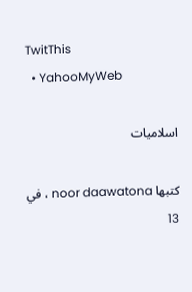TwitThis
  • YahooMyWeb

اسلاميات

كتبها noor daawatona ، في 13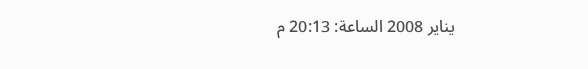يناير 2008 الساعة: 20:13 م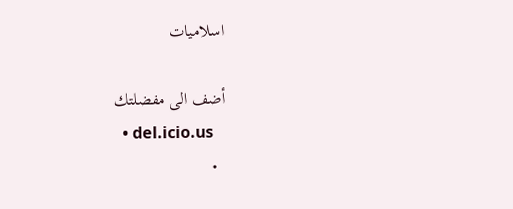اسلاميات

أضف الى مفضلتك
  • del.icio.us
  •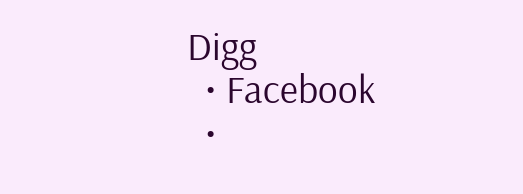Digg
  • Facebook
  •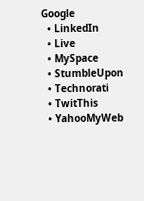Google
  • LinkedIn
  • Live
  • MySpace
  • StumbleUpon
  • Technorati
  • TwitThis
  • YahooMyWeb